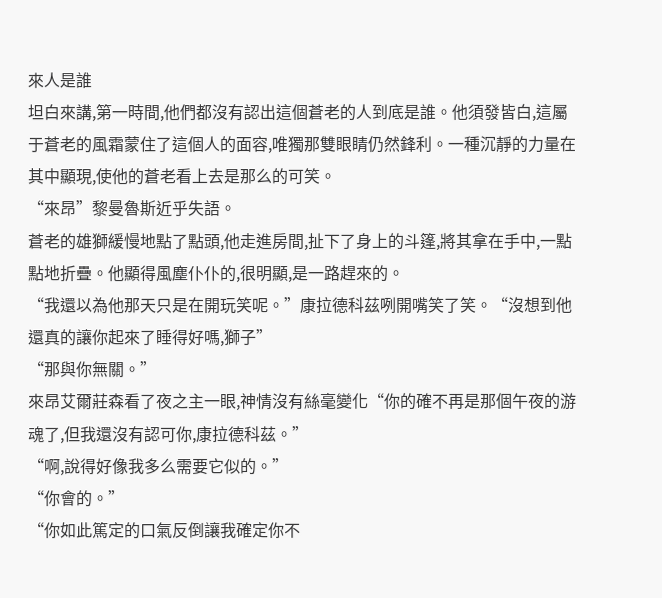來人是誰
坦白來講,第一時間,他們都沒有認出這個蒼老的人到底是誰。他須發皆白,這屬于蒼老的風霜蒙住了這個人的面容,唯獨那雙眼睛仍然鋒利。一種沉靜的力量在其中顯現,使他的蒼老看上去是那么的可笑。
“來昂”黎曼魯斯近乎失語。
蒼老的雄獅緩慢地點了點頭,他走進房間,扯下了身上的斗篷,將其拿在手中,一點點地折疊。他顯得風塵仆仆的,很明顯,是一路趕來的。
“我還以為他那天只是在開玩笑呢。”康拉德科茲咧開嘴笑了笑。“沒想到他還真的讓你起來了睡得好嗎,獅子”
“那與你無關。”
來昂艾爾莊森看了夜之主一眼,神情沒有絲毫變化“你的確不再是那個午夜的游魂了,但我還沒有認可你,康拉德科茲。”
“啊,說得好像我多么需要它似的。”
“你會的。”
“你如此篤定的口氣反倒讓我確定你不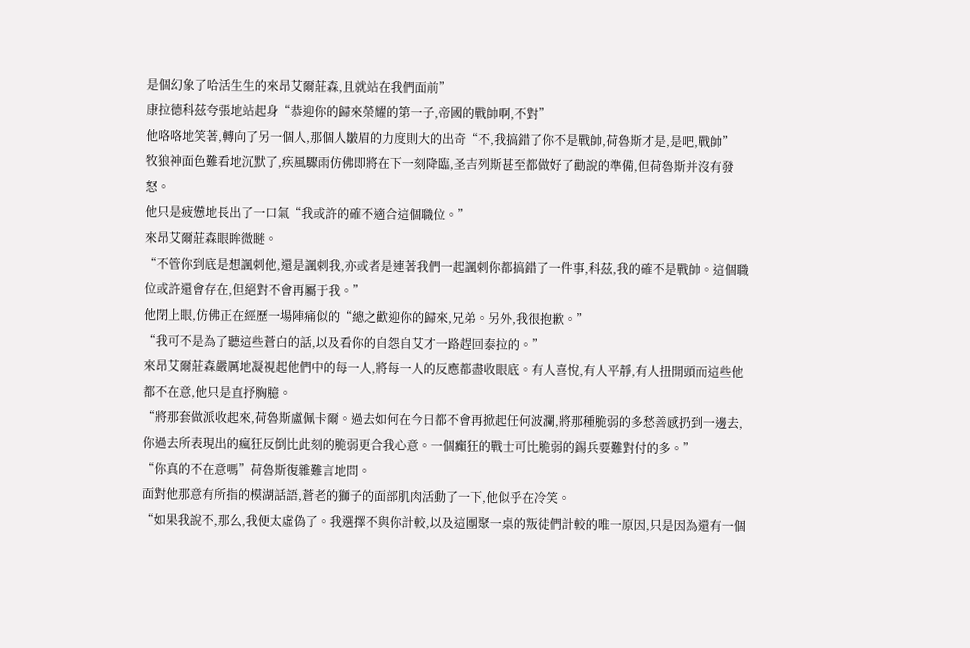是個幻象了哈活生生的來昂艾爾莊森,且就站在我們面前”
康拉德科茲夸張地站起身“恭迎你的歸來榮耀的第一子,帝國的戰帥啊,不對”
他咯咯地笑著,轉向了另一個人,那個人皺眉的力度則大的出奇“不,我搞錯了你不是戰帥,荷魯斯才是,是吧,戰帥”
牧狼神面色難看地沉默了,疾風驟雨仿佛即將在下一刻降臨,圣吉列斯甚至都做好了勸說的準備,但荷魯斯并沒有發怒。
他只是疲憊地長出了一口氣“我或許的確不適合這個職位。”
來昂艾爾莊森眼眸微瞇。
“不管你到底是想諷刺他,還是諷刺我,亦或者是連著我們一起諷刺你都搞錯了一件事,科茲,我的確不是戰帥。這個職位或許還會存在,但絕對不會再屬于我。”
他閉上眼,仿佛正在經歷一場陣痛似的“總之歡迎你的歸來,兄弟。另外,我很抱歉。”
“我可不是為了聽這些蒼白的話,以及看你的自怨自艾才一路趕回泰拉的。”
來昂艾爾莊森嚴厲地凝視起他們中的每一人,將每一人的反應都盡收眼底。有人喜悅,有人平靜,有人扭開頭而這些他都不在意,他只是直抒胸臆。
“將那套做派收起來,荷魯斯盧佩卡爾。過去如何在今日都不會再掀起任何波瀾,將那種脆弱的多愁善感扔到一邊去,你過去所表現出的瘋狂反倒比此刻的脆弱更合我心意。一個癲狂的戰士可比脆弱的錫兵要難對付的多。”
“你真的不在意嗎”荷魯斯復雜難言地問。
面對他那意有所指的模湖話語,蒼老的獅子的面部肌肉活動了一下,他似乎在冷笑。
“如果我說不,那么,我便太虛偽了。我選擇不與你計較,以及這團聚一桌的叛徒們計較的唯一原因,只是因為還有一個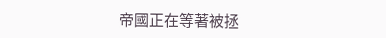帝國正在等著被拯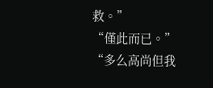救。”
“僅此而已。”
“多么高尚但我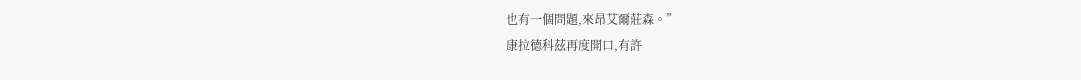也有一個問題,來昂艾爾莊森。”
康拉德科茲再度開口,有許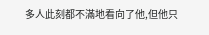多人此刻都不滿地看向了他,但他只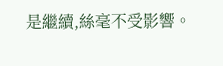是繼續,絲毫不受影響。